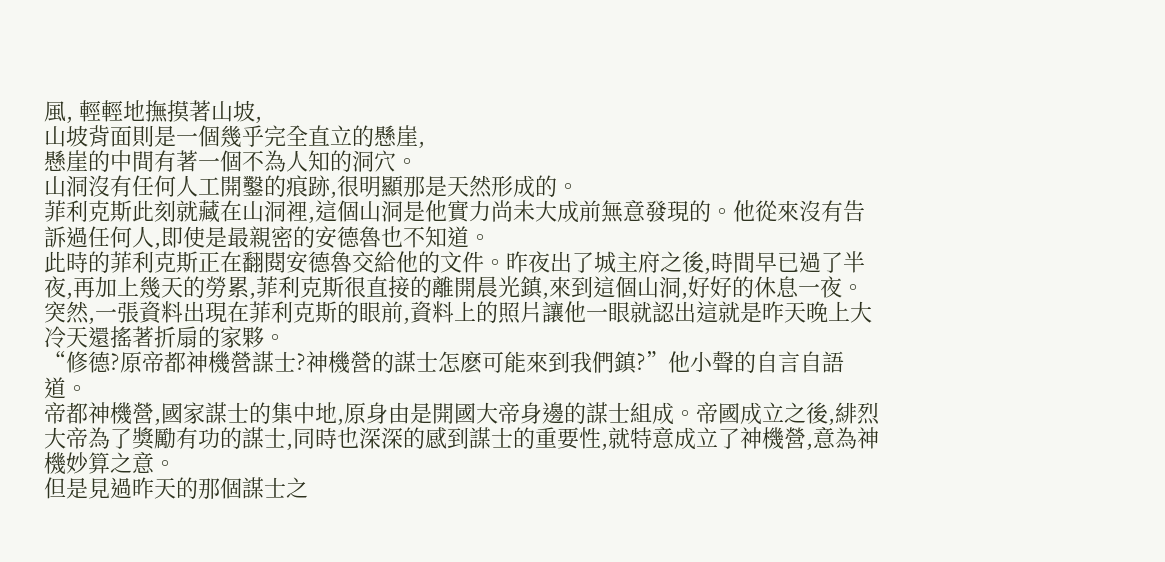風, 輕輕地撫摸著山坡,
山坡背面則是一個幾乎完全直立的懸崖,
懸崖的中間有著一個不為人知的洞穴。
山洞沒有任何人工開鑿的痕跡,很明顯那是天然形成的。
菲利克斯此刻就藏在山洞裡,這個山洞是他實力尚未大成前無意發現的。他從來沒有告訴過任何人,即使是最親密的安德魯也不知道。
此時的菲利克斯正在翻閱安德魯交給他的文件。昨夜出了城主府之後,時間早已過了半夜,再加上幾天的勞累,菲利克斯很直接的離開晨光鎮,來到這個山洞,好好的休息一夜。
突然,一張資料出現在菲利克斯的眼前,資料上的照片讓他一眼就認出這就是昨天晚上大冷天還搖著折扇的家夥。
“修德?原帝都神機營謀士?神機營的謀士怎麽可能來到我們鎮?”他小聲的自言自語道。
帝都神機營,國家謀士的集中地,原身由是開國大帝身邊的謀士組成。帝國成立之後,緋烈大帝為了獎勵有功的謀士,同時也深深的感到謀士的重要性,就特意成立了神機營,意為神機妙算之意。
但是見過昨天的那個謀士之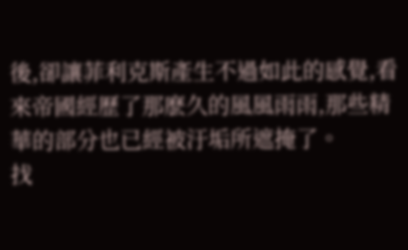後,卻讓菲利克斯產生不過如此的感覺,看來帝國經歷了那麽久的風風雨雨,那些精華的部分也已經被汙垢所遮掩了。
找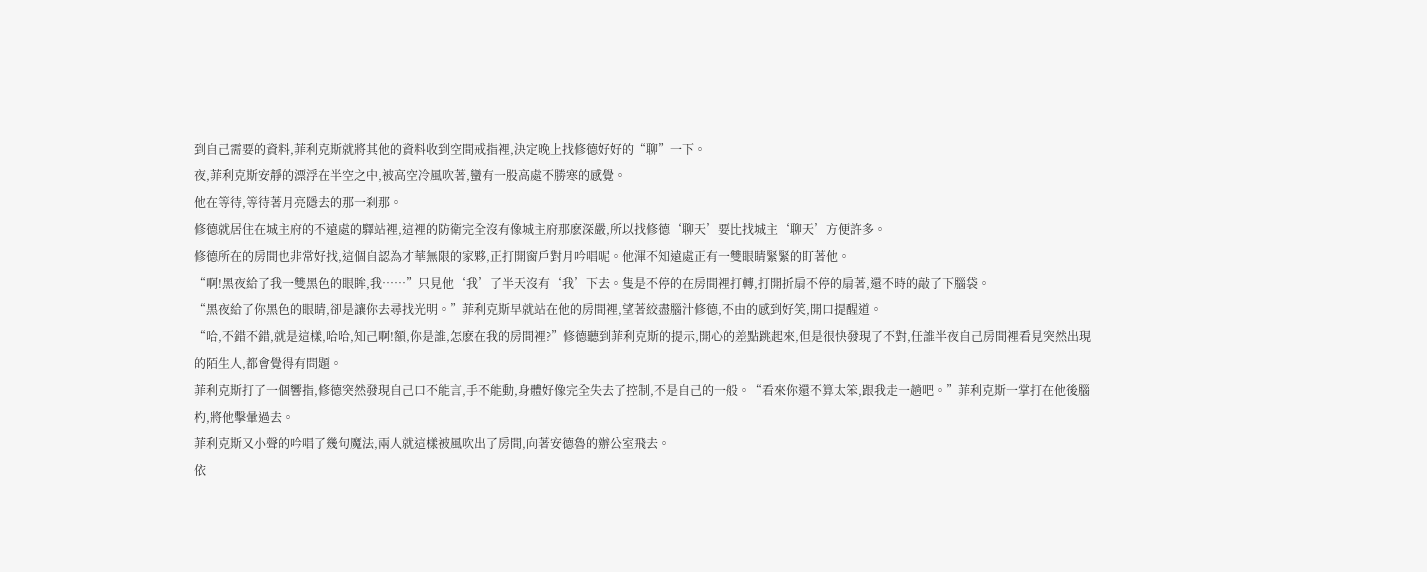到自己需要的資料,菲利克斯就將其他的資料收到空間戒指裡,決定晚上找修德好好的“聊”一下。
夜,菲利克斯安靜的漂浮在半空之中,被高空冷風吹著,蠻有一股高處不勝寒的感覺。
他在等待,等待著月亮隱去的那一刹那。
修德就居住在城主府的不遠處的驛站裡,這裡的防衛完全沒有像城主府那麽深嚴,所以找修德‘聊天’要比找城主‘聊天’方便許多。
修德所在的房間也非常好找,這個自認為才華無限的家夥,正打開窗戶對月吟唱呢。他渾不知遠處正有一雙眼睛緊緊的盯著他。
“啊!黑夜給了我一雙黑色的眼眸,我……”只見他‘我’了半天沒有‘我’下去。隻是不停的在房間裡打轉,打開折扇不停的扇著,還不時的敲了下腦袋。
“黑夜給了你黑色的眼睛,卻是讓你去尋找光明。”菲利克斯早就站在他的房間裡,望著絞盡腦汁修德,不由的感到好笑,開口提醒道。
“哈,不錯不錯,就是這樣,哈哈,知己啊!額,你是誰,怎麽在我的房間裡?”修德聽到菲利克斯的提示,開心的差點跳起來,但是很快發現了不對,任誰半夜自己房間裡看見突然出現的陌生人,都會覺得有問題。
菲利克斯打了一個響指,修德突然發現自己口不能言,手不能動,身體好像完全失去了控制,不是自己的一般。“看來你還不算太笨,跟我走一趟吧。”菲利克斯一掌打在他後腦杓,將他擊暈過去。
菲利克斯又小聲的吟唱了幾句魔法,兩人就這樣被風吹出了房間,向著安德魯的辦公室飛去。
依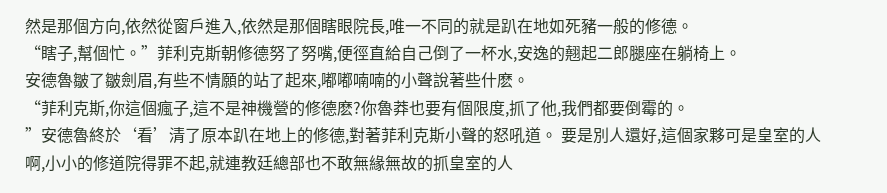然是那個方向,依然從窗戶進入,依然是那個瞎眼院長,唯一不同的就是趴在地如死豬一般的修德。
“瞎子,幫個忙。”菲利克斯朝修德努了努嘴,便徑直給自己倒了一杯水,安逸的翹起二郎腿座在躺椅上。
安德魯皺了皺劍眉,有些不情願的站了起來,嘟嘟喃喃的小聲說著些什麽。
“菲利克斯,你這個瘋子,這不是神機營的修德麽?你魯莽也要有個限度,抓了他,我們都要倒霉的。
”安德魯終於‘看’清了原本趴在地上的修德,對著菲利克斯小聲的怒吼道。 要是別人還好,這個家夥可是皇室的人啊,小小的修道院得罪不起,就連教廷總部也不敢無緣無故的抓皇室的人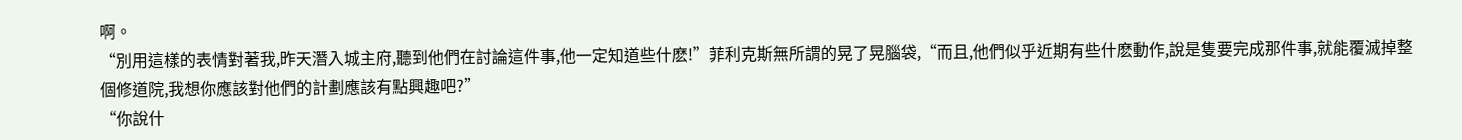啊。
“別用這樣的表情對著我,昨天潛入城主府,聽到他們在討論這件事,他一定知道些什麽!”菲利克斯無所謂的晃了晃腦袋,“而且,他們似乎近期有些什麽動作,說是隻要完成那件事,就能覆滅掉整個修道院,我想你應該對他們的計劃應該有點興趣吧?”
“你說什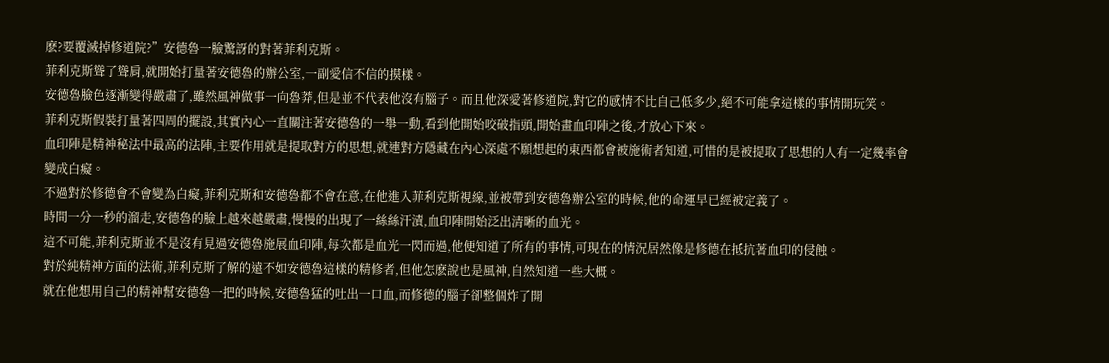麽?要覆滅掉修道院?”安德魯一臉驚訝的對著菲利克斯。
菲利克斯聳了聳肩,就開始打量著安德魯的辦公室,一副愛信不信的摸樣。
安德魯臉色逐漸變得嚴肅了,雖然風神做事一向魯莽,但是並不代表他沒有腦子。而且他深愛著修道院,對它的感情不比自己低多少,絕不可能拿這樣的事情開玩笑。
菲利克斯假裝打量著四周的擺設,其實內心一直關注著安德魯的一舉一動,看到他開始咬破指頭,開始畫血印陣之後,才放心下來。
血印陣是精神秘法中最高的法陣,主要作用就是提取對方的思想,就連對方隱藏在內心深處不願想起的東西都會被施術者知道,可惜的是被提取了思想的人有一定幾率會變成白癡。
不過對於修德會不會變為白癡,菲利克斯和安德魯都不會在意,在他進入菲利克斯視線,並被帶到安德魯辦公室的時候,他的命運早已經被定義了。
時間一分一秒的溜走,安德魯的臉上越來越嚴肅,慢慢的出現了一絲絲汗漬,血印陣開始泛出清晰的血光。
這不可能,菲利克斯並不是沒有見過安德魯施展血印陣,每次都是血光一閃而過,他便知道了所有的事情,可現在的情況居然像是修德在抵抗著血印的侵蝕。
對於純精神方面的法術,菲利克斯了解的遠不如安德魯這樣的精修者,但他怎麽說也是風神,自然知道一些大概。
就在他想用自己的精神幫安德魯一把的時候,安德魯猛的吐出一口血,而修德的腦子卻整個炸了開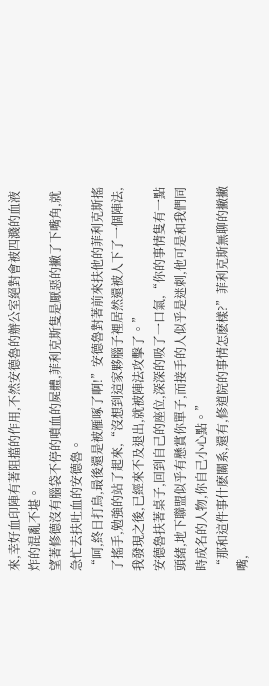來,幸好血印陣有著阻擋的作用,不然安德魯的辦公室絕對會被四濺的血液炸的混亂不堪。
望著修德沒有腦袋不停的噴血的屍體,菲利克斯隻是厭惡的撇了下嘴角,就急忙去扶吐血的安德魯。
“呵,終日打鳥,最後還是被雁啄了啊!”安德魯對著前來扶他的菲利克斯搖了搖手,勉強的站了起來,“沒想到這家夥腦子裡居然還被人下了一個陣法,我發現之後,已經來不及退出,就被陣法攻擊了。”
安德魯扶著桌子,回到自己的座位,深深的吸了一口氣,“你的事情隻有一點頭緒,地下聯盟似乎有懸賞你單子,而接手的人似乎是迷刺,他可是和我們同時成名的人物,你自己小心點。”
“那和這件事什麽關系,還有,修道院的事情怎麽樣?”菲利克斯無聊的撇撇嘴,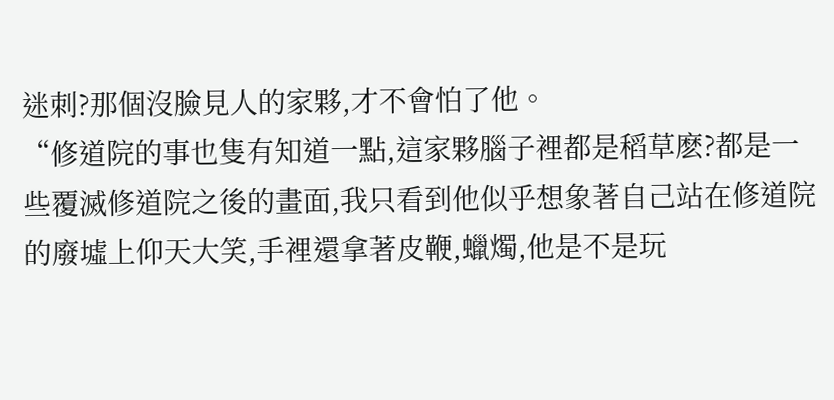迷刺?那個沒臉見人的家夥,才不會怕了他。
“修道院的事也隻有知道一點,這家夥腦子裡都是稻草麽?都是一些覆滅修道院之後的畫面,我只看到他似乎想象著自己站在修道院的廢墟上仰天大笑,手裡還拿著皮鞭,蠟燭,他是不是玩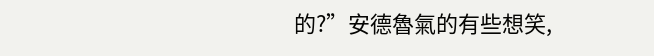的?”安德魯氣的有些想笑,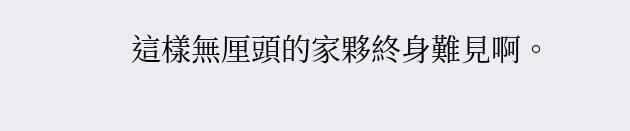這樣無厘頭的家夥終身難見啊。